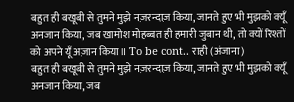बहुत ही बखूबी से तुमने मुझे नज़रन्दाज़ किया, जानते हुए भी मुझको क्यूँ अनजान किया, जब खामोश मोहब्बत ही हमारी जुबान थी, तो क्यों रिश्तों को अपने यूँ अज़ान किया॥ To be cont.. राही (अंजाना)
बहुत ही बखूबी से तुमने मुझे नज़रन्दाज़ किया, जानते हुए भी मुझको क्यूँ अनजान किया, जब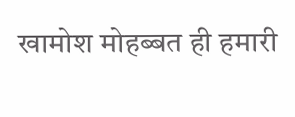खामोश मोहब्बत ही हमारी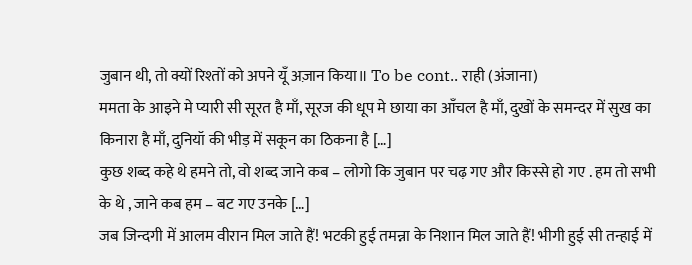जुबान थी, तो क्यों रिश्तों को अपने यूँ अज़ान किया॥ To be cont.. राही (अंजाना)
ममता के आइने मे प्यारी सी सूरत है माँ, सूरज की धूप मे छाया का आँचल है माँ, दुखों के समन्दर में सुख का किनारा है माँ, दुनियॉ की भीड़ में सकून का ठिकना है […]
कुछ शब्द कहे थे हमने तो, वो शब्द जाने कब – लोगो कि जुबान पर चढ़ गए और किस्से हो गए . हम तो सभी के थे , जाने कब हम – बट गए उनके […]
जब जिन्दगी में आलम वीरान मिल जाते हैं! भटकी हुई तमन्ना के निशान मिल जाते हैं! भीगी हुई सी तन्हाई में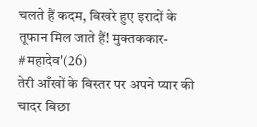चलते हैं कदम, बिखरे हुए इरादों के तूफान मिल जाते हैं! मुक्तककार- #महादेव'(26)
तेरी आँखों के बिस्तर पर अपने प्यार की चादर बिछा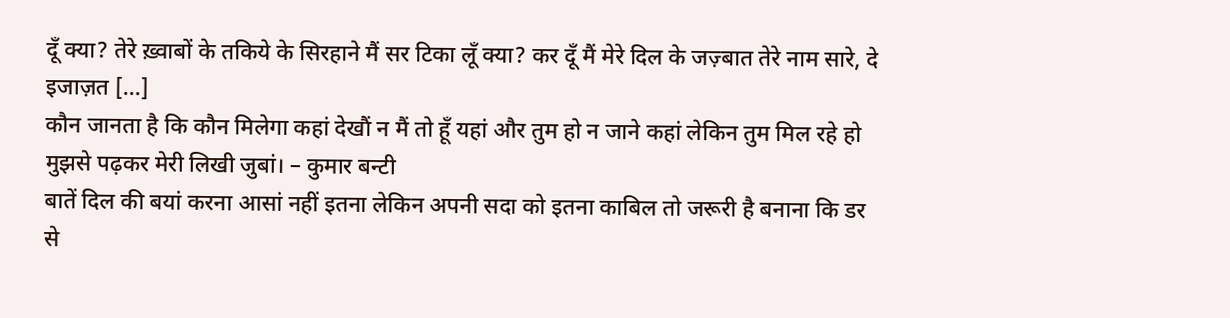दूँ क्या? तेरे ख़्वाबों के तकिये के सिरहाने मैं सर टिका लूँ क्या? कर दूँ मैं मेरे दिल के जज़्बात तेरे नाम सारे, दे इजाज़त […]
कौन जानता है कि कौन मिलेगा कहां देखौं न मैं तो हूँ यहां और तुम हो न जाने कहां लेकिन तुम मिल रहे हो मुझसे पढ़कर मेरी लिखी जुबां। – कुमार बन्टी
बातें दिल की बयां करना आसां नहीं इतना लेकिन अपनी सदा को इतना काबिल तो जरूरी है बनाना कि डर से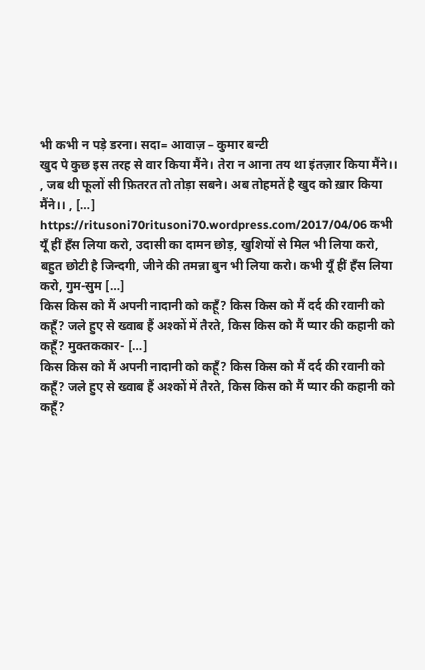भी कभी न पड़े डरना। सदा= आवाज़ – कुमार बन्टी
खुद पे कुछ इस तरह से वार किया मैंने। तेरा न आना तय था इंतज़ार किया मैंने।। , जब थी फूलों सी फ़ितरत तो तोड़ा सबने। अब तोहमतें है खुद को ख़ार किया मैंने।। , […]
https://ritusoni70ritusoni70.wordpress.com/2017/04/06 कभी यूँ हीं हँस लिया करो, उदासी का दामन छोड़, खुशियों से मिल भी लिया करो, बहुत छोटी है जिन्दगी, जीने की तमन्ना बुन भी लिया करो। कभी यूँ हीं हँस लिया करो, गुम-सुम […]
किस किस को मैं अपनी नादानी को कहूँ? किस किस को मैं दर्द की रवानी को कहूँ? जले हुए से ख्वाब हैं अश्कों में तैरते, किस किस को मैं प्यार की कहानी को कहूँ? मुक्तककार- […]
किस किस को मैं अपनी नादानी को कहूँ? किस किस को मैं दर्द की रवानी को कहूँ? जले हुए से ख्वाब हैं अश्कों में तैरते, किस किस को मैं प्यार की कहानी को कहूँ?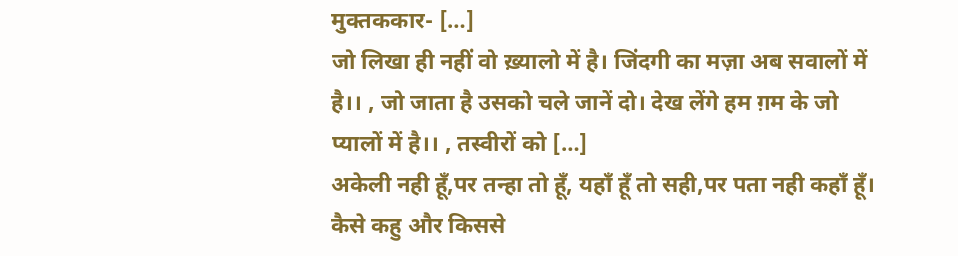मुक्तककार- […]
जो लिखा ही नहीं वो ख़्यालो में है। जिंदगी का मज़ा अब सवालों में है।। , जो जाता है उसको चले जानें दो। देख लेंगे हम ग़म के जो प्यालों में है।। , तस्वीरों को […]
अकेली नही हूँ,पर तन्हा तो हूँ, यहाँ हूँ तो सही,पर पता नही कहाँ हूँ। कैसे कहु और किससे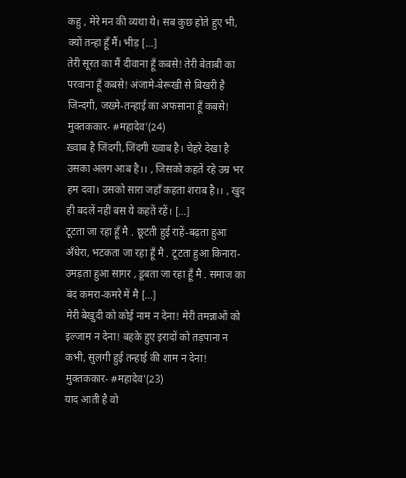कहु , मेरे मन की व्यथा ये। सब कुछ होते हुए भी, क्यों तन्हा हूँ मैं। भीड़ […]
तेरी सूरत का मैं दीवाना हूँ कबसे! तेरी बेताबी का परवाना हूँ कबसे! अंजामे-बेरूखी से बिखरी है जिन्दगी, जख्मे-तन्हाई का अफसाना हूँ कबसे! मुक्तककार- #महादेव'(24)
ख़्वाब है जिंदगी,जिंदगी ख्वाब है। चेहरे देखा है उसका अलग आब है।। , जिसको कहतें रहे उम्र भर हम दवा। उसको सारा जहाँ कहता शराब है।। , खुद ही बदलें नहीं बस ये कहतें रहें। […]
टूटता जा रहा हूँ मै . छूटती हुई राहें-बढ़ता हुआ अँधेरा, भटकता जा रहा हूँ मै . टूटता हुआ किनारा-उमड़ता हुआ सागर , डूबता जा रहा हूँ मै . समाज का बंद कमरा-कमरे में मै […]
मेरी बेखुदी को कोई नाम न देना! मेरी तमन्नाओं को इल्जाम न देना! बहके हुए इरादों को तड़पाना न कभी, सुलगी हुई तन्हाई की शाम न देना! मुक्तककार- #महादेव'(23)
याद आती है वो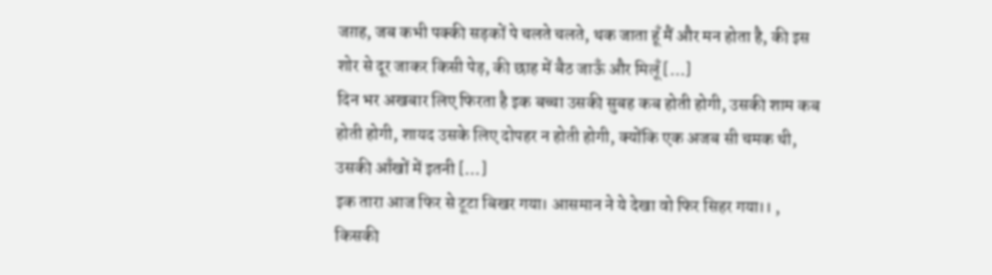जग़ह, जब कभी पक्की सड़कों पे चलते चलते, थक जाता हूँ मैं और मन होता है, की इस शोर से दूर जाकर किसी पेड़, की छाह में बैठ जाऊँ और मिलूँ […]
दिन भर अखबार लिए फिरता है इक बच्चा उसकी सुबह कब होती होगी, उसकी शाम कब होती होगी, शायद उसके लिए दोपहर न होती होगी, क्योंकि एक अजब सी चमक थी, उसकी आँखों में इतनी […]
इक तारा आज फिर से टूटा बिखर गया। आसमान ने ये देखा वो फिर सिहर गया।। , किसकी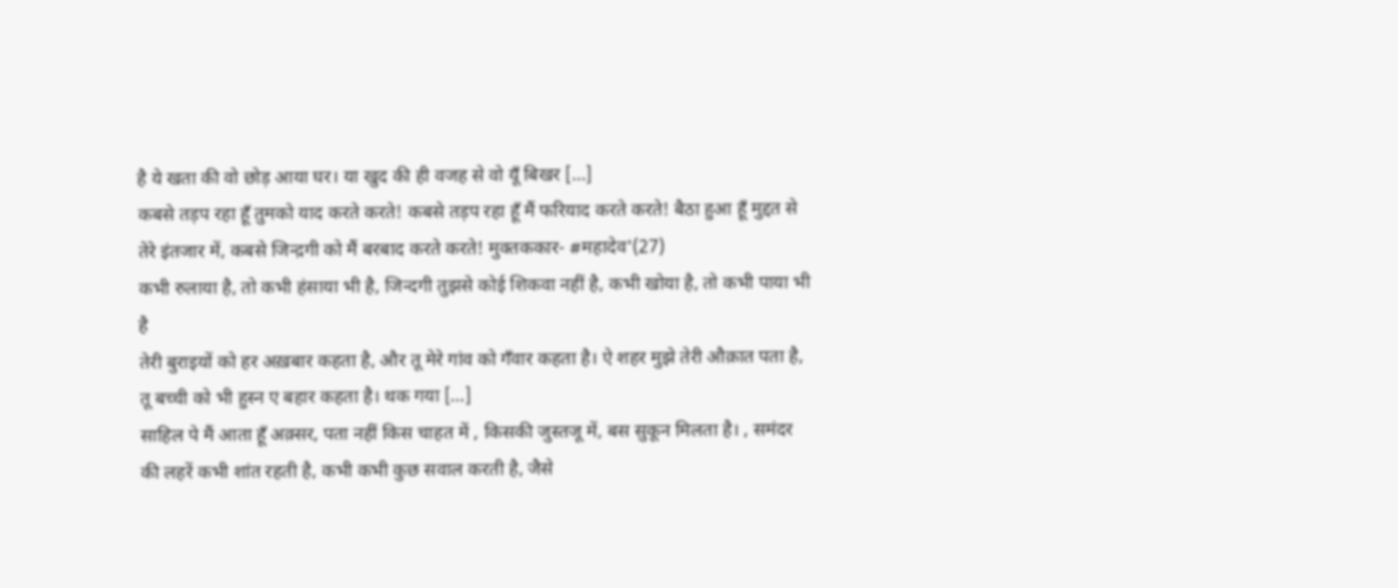है ये खता की वो छोड़ आया घर। या खुद की ही वजह से वो यूँ बिखर […]
कबसे तड़प रहा हूँ तुमको याद करते करते! कबसे तड़प रहा हूँ मैं फरियाद करते करते! बैठा हुआ हूँ मुद्दत से तेरे इंतजार में, कबसे जिन्द़गी को मैं बरबाद करते करते! मुक्तककार- #महादेव'(27)
कभी रुलाया है, तो कभी हंसाया भी है, जिन्दगी तुझसे कोई शिकवा नहीं है, कभी खोया है, तो कभी पाया भी है
तेरी बुराइयों को हर अख़बार कहता है, और तू मेरे गांव को गँवार कहता है। ऐ शहर मुझे तेरी औक़ात पता है, तू बच्ची को भी हुस्न ए बहार कहता है। थक गया […]
साहिल पे मैं आता हूँ अक़्सर, पता नहीं किस चाहत में , किसकी जुस्तजू में, बस सुकून मिलता है। , समंदर की लहरें कभी शांत रहती है, कभी कभी कुछ सवाल करती है, जैसे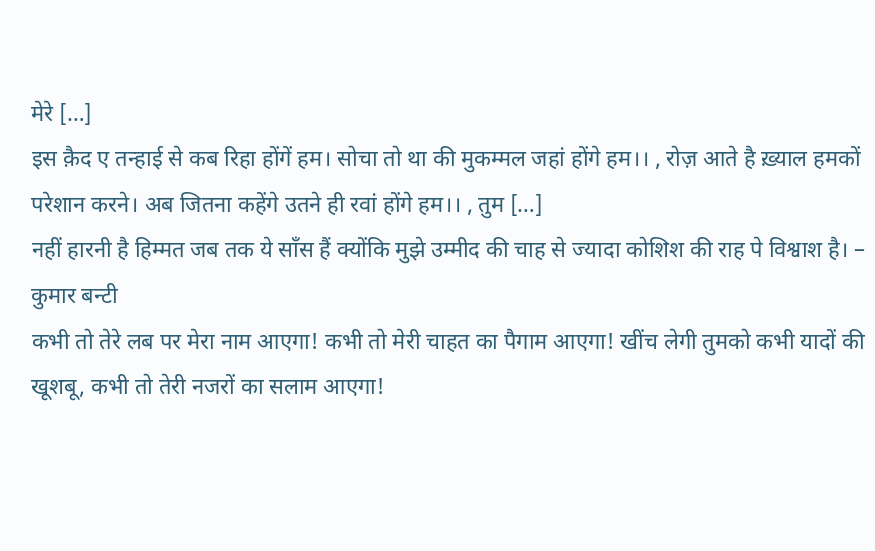मेरे […]
इस क़ैद ए तन्हाई से कब रिहा होंगें हम। सोचा तो था की मुकम्मल जहां होंगे हम।। , रोज़ आते है ख़्याल हमकों परेशान करने। अब जितना कहेंगे उतने ही रवां होंगे हम।। , तुम […]
नहीं हारनी है हिम्मत जब तक ये साँस हैं क्योंकि मुझे उम्मीद की चाह से ज्यादा कोशिश की राह पे विश्वाश है। – कुमार बन्टी
कभी तो तेरे लब पर मेरा नाम आएगा! कभी तो मेरी चाहत का पैगाम आएगा! खींच लेगी तुमको कभी यादों की खूशबू, कभी तो तेरी नजरों का सलाम आएगा!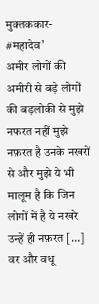मुक्तककार- #महादेव’
अमीर लोगों की अमीरी से बड़े लोगों की बड़लोकी से मुझे नफरत नहीं मुझे नफ़रत है उनके नखरों से और मुझे ये भी मालूम है कि जिन लोगों में है ये नखरे उन्हें ही नफ़रत […]
वर और वधू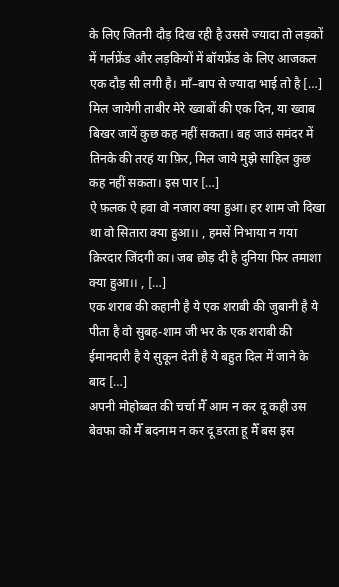के लिए जितनी दौड़ दिख रही है उससे ज्यादा तो लड़कों में गर्लफ्रेंड और लड़कियों में बॉयफ्रेंड के लिए आजकल एक दौड़ सी लगी है। माँ–बाप से ज्यादा भाई तो है […]
मिल जायेगी ताबीर मेरे ख्वाबों की एक दिन, या ख्वाब बिखर जायें कुछ कह नहीं सकता। बह जाउं समंदर में तिनके की तरहं या फ़िर, मिल जाये मुझे साहिल कुछ कह नहीं सकता। इस पार […]
ऐ फ़लक ऐ हवा वो नजारा क्या हुआ। हर शाम जो दिखा था वो सितारा क्या हुआ।। , हमसें निभाया न गया क़िरदार जिंदगी का। जब छोड़ दी है दुनिया फिर तमाशा क्या हुआ।। , […]
एक शराब की कहानी है ये एक शराबी की जुबानी है ये पीता है वो सुबह-शाम जी भर के एक शराबी की ईमानदारी है ये सुकून देती है ये बहुत दिल में जाने के बाद […]
अपनी मोहोब्बत की चर्चा मैँ आम न कर दू कही उस बेवफा को मैँ बदनाम न कर दू डरता हू मैँ बस इस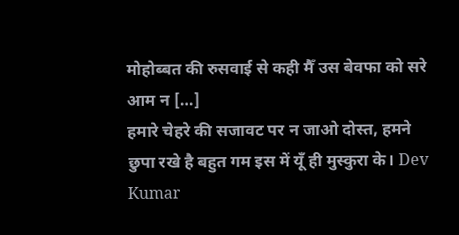मोहोब्बत की रुसवाई से कही मैँ उस बेवफा को सरे आम न […]
हमारे चेहरे की सजावट पर न जाओ दोस्त, हमने छुपा रखे है बहुत गम इस में यूँ ही मुस्कुरा के। Dev Kumar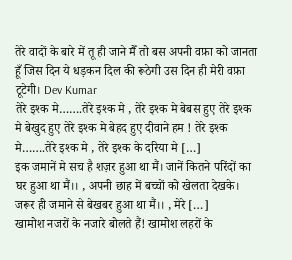तेरे वादों के बारे में तू ही जाने मैँ तो बस अपनी वफ़ा को जानता हूँ जिस दिन ये धड़कन दिल की रूठेगी उस दिन ही मेरी वफ़ा टूटेगी। Dev Kumar
तेरे इश्क मे…….तेरे इश्क मे , तेरे इश्क मे बेबस हुए तेरे इश्क मे बेखुद हुए तेरे इश्क मे बेहद हुए दीवाने हम ! तेरे इश्क मे…….तेरे इश्क मे , तेरे इश्क के दरिया मे […]
इक जमानें मे सच है शज़र हुआ था मैं। जानें कितने परिंदों का घर हुआ था मैं।। , अपनी छाह में बच्चों को खेलता देखके। जरूर ही जमाने से बेखबर हुआ था मैं।। , मेरे […]
खामोश नजरों के नजारे बोलते हैं! खामोश लहरों के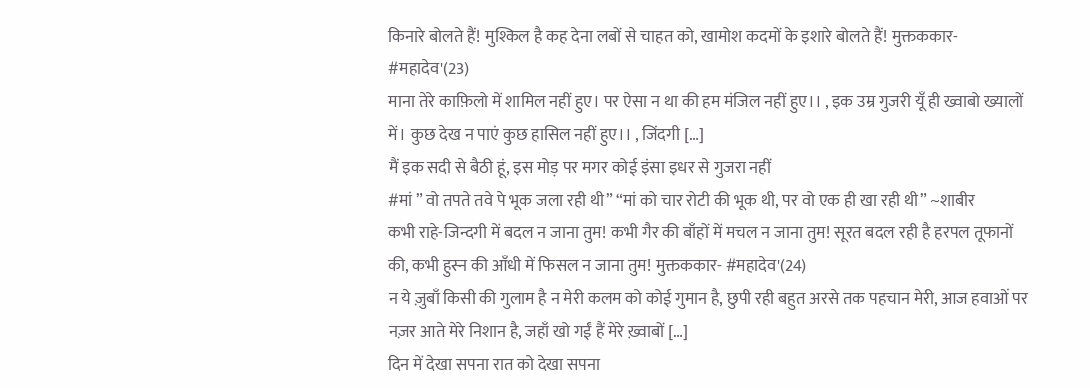किनारे बोलते हैं! मुश्किल है कह देना लबों से चाहत को, खामोश कदमों के इशारे बोलते हैं! मुक्तककार- #महादेव'(23)
माना तेरे काफ़िलो में शामिल नहीं हुए। पर ऐसा न था की हम मंजिल नहीं हुए।। , इक उम्र गुजरी यूँ ही ख्वाबो ख्यालों में। कुछ देख न पाएं कुछ हासिल नहीं हुए।। , जिंदगी […]
मैं इक सदी से बैठी हूं, इस मोड़ पर मगर कोई इंसा इधर से गुजरा नहीं
#मां ” वो तपते तवे पे भूक जला रही थी” “मां को चार रोटी की भूक थी, पर वो एक ही खा रही थी” ~शाबीर
कभी राहे-जिन्दगी में बदल न जाना तुम! कभी गैर की बाँहों में मचल न जाना तुम! सूरत बदल रही है हरपल तूफानों की, कभी हुस्न की आँधी में फिसल न जाना तुम! मुक्तककार- #महादेव'(24)
न ये ज़ुबाँ किसी की गुलाम है न मेरी कलम को कोई गुमान है, छुपी रही बहुत अरसे तक पहचान मेरी, आज हवाओं पर नज़र आते मेरे निशान है, जहाँ खो गईं हैं मेरे ख़्वाबों […]
दिन में देखा सपना रात को देखा सपना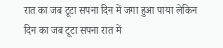रात का जब टूटा सपना दिन में जगा हुआ पाया लेकिन दिन का जब टूटा सपना रात में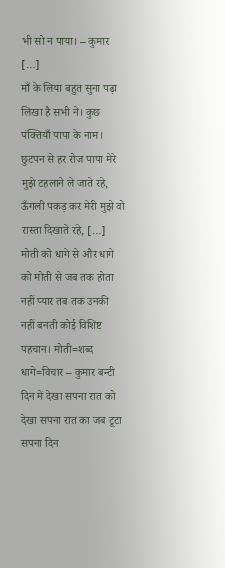भी सो न पाया। – कुमार […]
माँ के लिया बहुत सुना पढ़ा लिखा है सभी ने। कुछ पंक्तियाँ पापा के नाम। छुटपन से हर रोज पापा मेरे मुझे टहलाने ले जाते रहे, ऊँगली पकड़ कर मेरी मुझे वो रास्ता दिखाते रहे, […]
मोती को धागे से और धागे को मोती से जब तक होता नहीं प्यार तब तक उनकी नहीं बनती कोई विशिष्ट पहचान। मोती=शब्द धागे=विचार – कुमार बन्टी
दिन में देखा सपना रात को देखा सपना रात का जब टूटा सपना दिन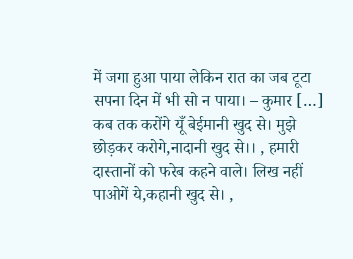में जगा हुआ पाया लेकिन रात का जब टूटा सपना दिन में भी सो न पाया। – कुमार […]
कब तक करोंगे यूँ बेईमानी खुद से। मुझे छोड़कर करोगे,नादानी खुद से।। , हमारी दास्तानों को फरेब कहने वाले। लिख नहीं पाओगें ये,कहानी खुद से। ,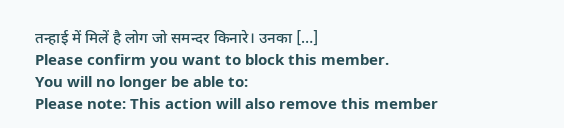तन्हाई में मिलें है लोग जो समन्दर किनारे। उनका […]
Please confirm you want to block this member.
You will no longer be able to:
Please note: This action will also remove this member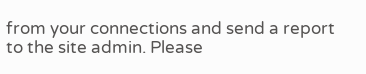from your connections and send a report to the site admin. Please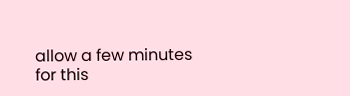allow a few minutes for this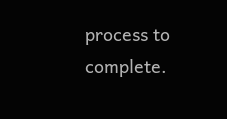process to complete.